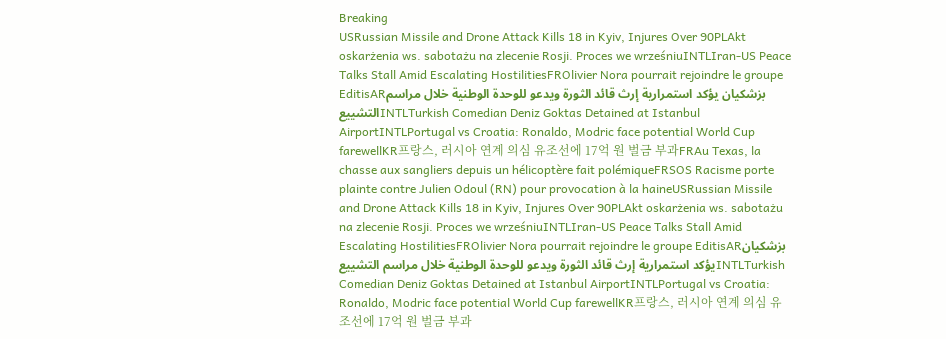Breaking
USRussian Missile and Drone Attack Kills 18 in Kyiv, Injures Over 90PLAkt oskarżenia ws. sabotażu na zlecenie Rosji. Proces we wrześniuINTLIran-US Peace Talks Stall Amid Escalating HostilitiesFROlivier Nora pourrait rejoindre le groupe EditisARبزشكيان يؤكد استمرارية إرث قائد الثورة ويدعو للوحدة الوطنية خلال مراسم التشييعINTLTurkish Comedian Deniz Goktas Detained at Istanbul AirportINTLPortugal vs Croatia: Ronaldo, Modric face potential World Cup farewellKR프랑스, 러시아 연계 의심 유조선에 17억 원 벌금 부과FRAu Texas, la chasse aux sangliers depuis un hélicoptère fait polémiqueFRSOS Racisme porte plainte contre Julien Odoul (RN) pour provocation à la haineUSRussian Missile and Drone Attack Kills 18 in Kyiv, Injures Over 90PLAkt oskarżenia ws. sabotażu na zlecenie Rosji. Proces we wrześniuINTLIran-US Peace Talks Stall Amid Escalating HostilitiesFROlivier Nora pourrait rejoindre le groupe EditisARبزشكيان يؤكد استمرارية إرث قائد الثورة ويدعو للوحدة الوطنية خلال مراسم التشييعINTLTurkish Comedian Deniz Goktas Detained at Istanbul AirportINTLPortugal vs Croatia: Ronaldo, Modric face potential World Cup farewellKR프랑스, 러시아 연계 의심 유조선에 17억 원 벌금 부과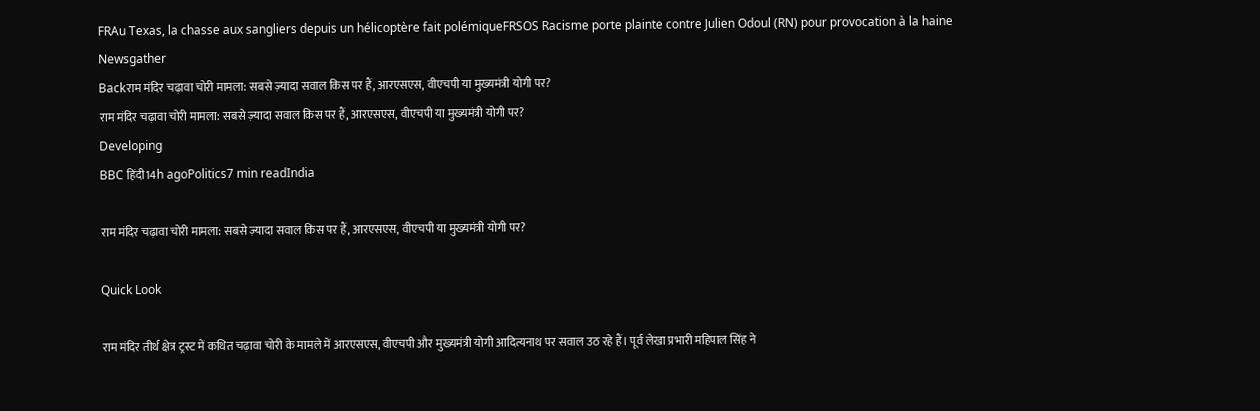FRAu Texas, la chasse aux sangliers depuis un hélicoptère fait polémiqueFRSOS Racisme porte plainte contre Julien Odoul (RN) pour provocation à la haine
Newsgather
Backराम मंदिर चढ़ावा चोरी मामला: सबसे ज़्यादा सवाल किस पर हैं, आरएसएस, वीएचपी या मुख्यमंत्री योगी पर?
राम मंदिर चढ़ावा चोरी मामला: सबसे ज़्यादा सवाल किस पर हैं, आरएसएस, वीएचपी या मुख्यमंत्री योगी पर?
Developing
BBC हिंदी14h agoPolitics7 min readIndia

राम मंदिर चढ़ावा चोरी मामला: सबसे ज़्यादा सवाल किस पर हैं, आरएसएस, वीएचपी या मुख्यमंत्री योगी पर?

Quick Look

राम मंदिर तीर्थ क्षेत्र ट्रस्ट में कथित चढ़ावा चोरी के मामले में आरएसएस, वीएचपी और मुख्यमंत्री योगी आदित्यनाथ पर सवाल उठ रहे हैं। पूर्व लेखा प्रभारी महिपाल सिंह ने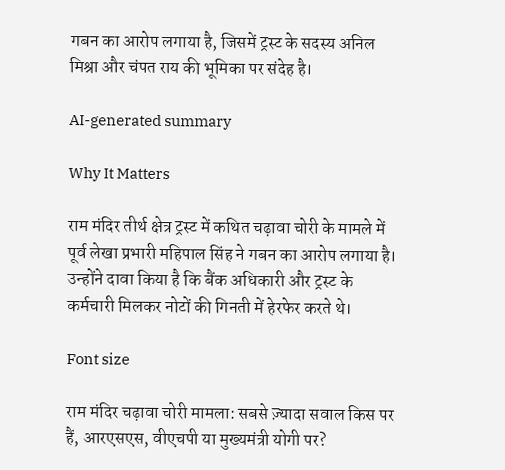गबन का आरोप लगाया है, जिसमें ट्रस्ट के सदस्य अनिल मिश्रा और चंपत राय की भूमिका पर संदेह है।

AI-generated summary

Why It Matters

राम मंदिर तीर्थ क्षेत्र ट्रस्ट में कथित चढ़ावा चोरी के मामले में पूर्व लेखा प्रभारी महिपाल सिंह ने गबन का आरोप लगाया है। उन्होंने दावा किया है कि बैंक अधिकारी और ट्रस्ट के कर्मचारी मिलकर नोटों की गिनती में हेरफेर करते थे।

Font size

राम मंदिर चढ़ावा चोरी मामला: सबसे ज़्यादा सवाल किस पर हैं, आरएसएस, वीएचपी या मुख्यमंत्री योगी पर?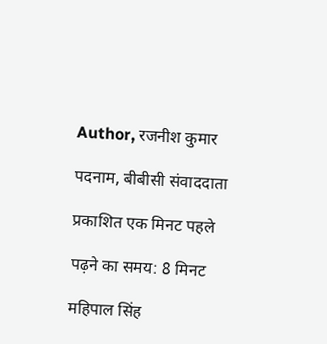Author, रजनीश कुमार

पदनाम, बीबीसी संवाददाता

प्रकाशित एक मिनट पहले

पढ़ने का समय: 8 मिनट

महिपाल सिंह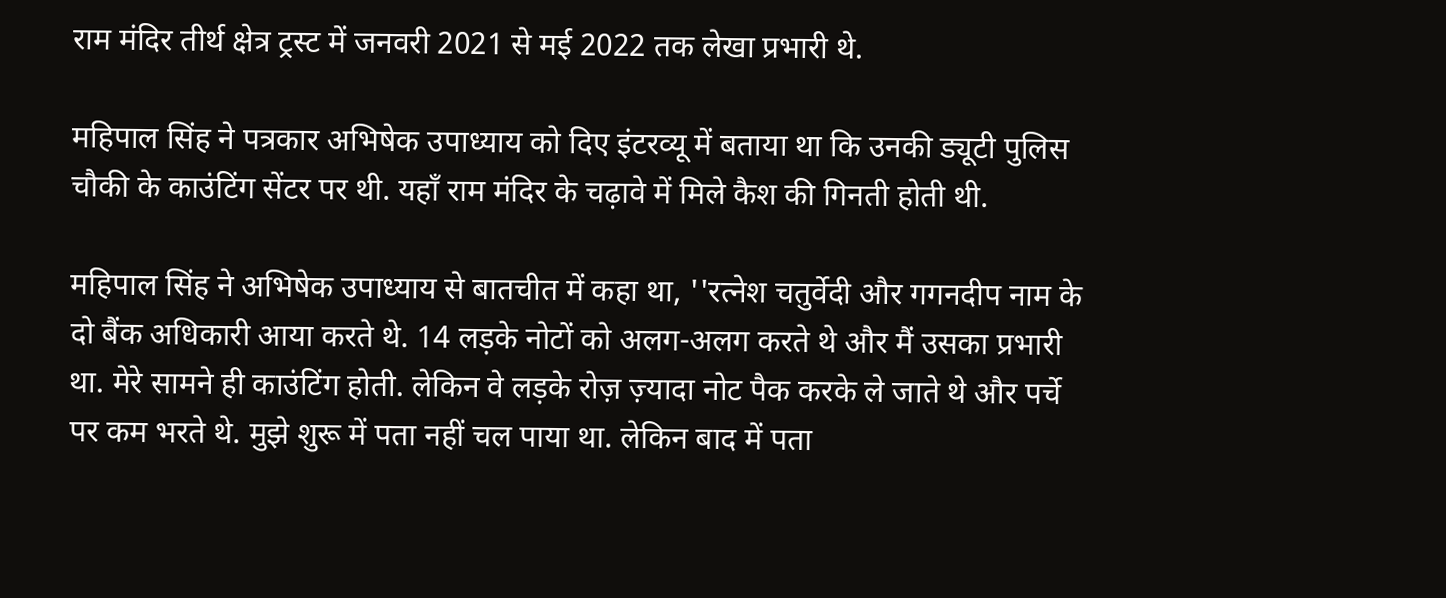राम मंदिर तीर्थ क्षेत्र ट्रस्ट में जनवरी 2021 से मई 2022 तक लेखा प्रभारी थे.

महिपाल सिंह ने पत्रकार अभिषेक उपाध्याय को दिए इंटरव्यू में बताया था कि उनकी ड्यूटी पुलिस चौकी के काउंटिंग सेंटर पर थी. यहाँ राम मंदिर के चढ़ावे में मिले कैश की गिनती होती थी.

महिपाल सिंह ने अभिषेक उपाध्याय से बातचीत में कहा था, ''रत्नेश चतुर्वेदी और गगनदीप नाम के दो बैंक अधिकारी आया करते थे. 14 लड़के नोटों को अलग-अलग करते थे और मैं उसका प्रभारी था. मेरे सामने ही काउंटिंग होती. लेकिन वे लड़के रोज़ ज़्यादा नोट पैक करके ले जाते थे और पर्चे पर कम भरते थे. मुझे शुरू में पता नहीं चल पाया था. लेकिन बाद में पता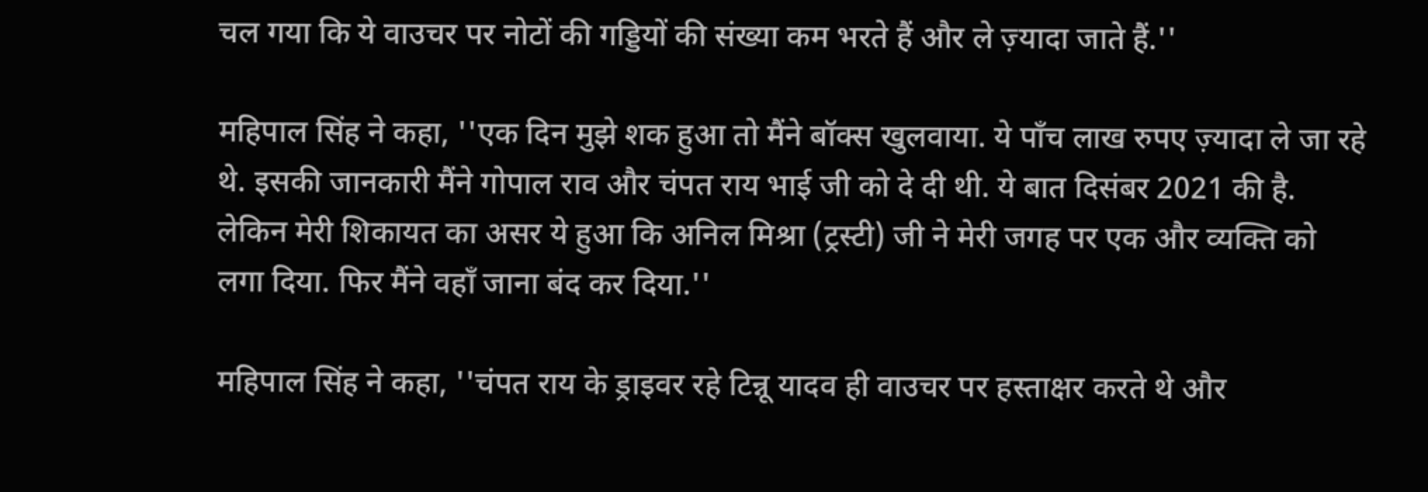चल गया कि ये वाउचर पर नोटों की गड्डियों की संख्या कम भरते हैं और ले ज़्यादा जाते हैं.''

महिपाल सिंह ने कहा, ''एक दिन मुझे शक हुआ तो मैंने बॉक्स खुलवाया. ये पाँच लाख रुपए ज़्यादा ले जा रहे थे. इसकी जानकारी मैंने गोपाल राव और चंपत राय भाई जी को दे दी थी. ये बात दिसंबर 2021 की है. लेकिन मेरी शिकायत का असर ये हुआ कि अनिल मिश्रा (ट्रस्टी) जी ने मेरी जगह पर एक और व्यक्ति को लगा दिया. फिर मैंने वहाँ जाना बंद कर दिया.''

महिपाल सिंह ने कहा, ''चंपत राय के ड्राइवर रहे टिन्नू यादव ही वाउचर पर हस्ताक्षर करते थे और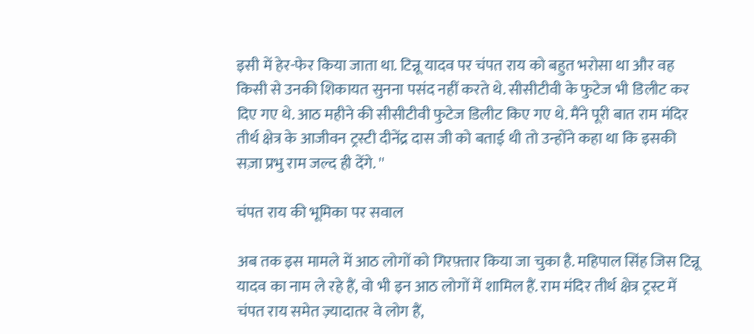इसी में हेर-फेर किया जाता था. टिन्नू यादव पर चंपत राय को बहुत भरोसा था और वह किसी से उनकी शिकायत सुनना पसंद नहीं करते थे. सीसीटीवी के फुटेज भी डिलीट कर दिए गए थे. आठ महीने की सीसीटीवी फुटेज डिलीट किए गए थे. मैंने पूरी बात राम मंदिर तीर्थ क्षेत्र के आजीवन ट्रस्टी दीनेंद्र दास जी को बताई थी तो उन्होंने कहा था कि इसकी सज़ा प्रभु राम जल्द ही देंगे. ''

चंपत राय की भूमिका पर सवाल

अब तक इस मामले में आठ लोगों को गिरफ़्तार किया जा चुका है. महिपाल सिंह जिस टिन्नू यादव का नाम ले रहे हैं, वो भी इन आठ लोगों में शामिल हैं. राम मंदिर तीर्थ क्षेत्र ट्रस्ट में चंपत राय समेत ज़्यादातर वे लोग हैं,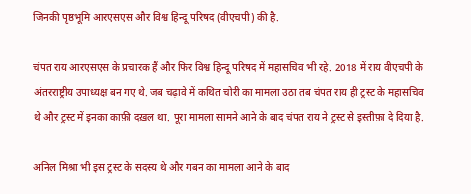जिनकी पृष्ठभूमि आरएसएस और विश्व हिन्दू परिषद (वीएचपी) की है.

चंपत राय आरएसएस के प्रचारक हैं और फिर विश्व हिन्दू परिषद में महासचिव भी रहे. 2018 में राय वीएचपी के अंतरराष्ट्रीय उपाध्यक्ष बन गए थे. जब चढ़ावे में कथित चोरी का मामला उठा तब चंपत राय ही ट्रस्ट के महासचिव थे और ट्रस्ट में इनका काफ़ी दख़ल था. पूरा मामला सामने आने के बाद चंपत राय ने ट्रस्ट से इस्तीफ़ा दे दिया है.

अनिल मिश्रा भी इस ट्रस्ट के सदस्य थे और गबन का मामला आने के बाद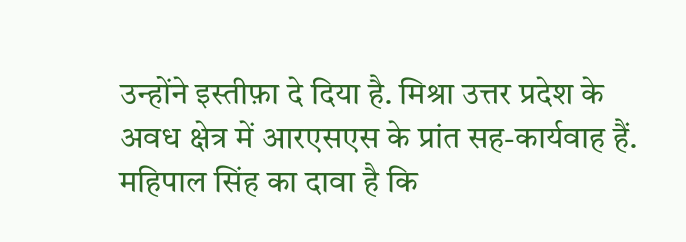उन्होंने इस्तीफ़ा दे दिया है. मिश्रा उत्तर प्रदेश के अवध क्षेत्र में आरएसएस के प्रांत सह-कार्यवाह हैं. महिपाल सिंह का दावा है कि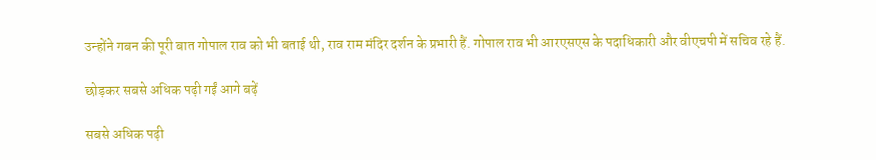उन्होंने गबन की पूरी बात गोपाल राव को भी बताई थी, राव राम मंदिर दर्शन के प्रभारी हैं. गोपाल राव भी आरएसएस के पदाधिकारी और वीएचपी में सचिव रहे हैं.

छोड़कर सबसे अधिक पढ़ी गईं आगे बढ़ें

सबसे अधिक पढ़ी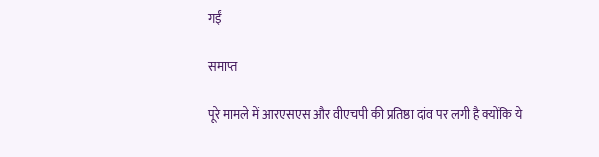गईं

समाप्त

पूरे मामले में आरएसएस और वीएचपी की प्रतिष्ठा दांव पर लगी है क्योंकि ये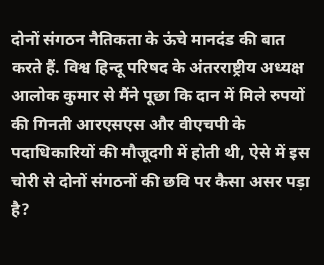दोनों संगठन नैतिकता के ऊंचे मानदंड की बात करते हैं. विश्व हिन्दू परिषद के अंतरराष्ट्रीय अध्यक्ष आलोक कुमार से मैंने पूछा कि दान में मिले रुपयों की गिनती आरएसएस और वीएचपी के पदाधिकारियों की मौजूदगी में होती थी, ऐसे में इस चोरी से दोनों संगठनों की छवि पर कैसा असर पड़ा है?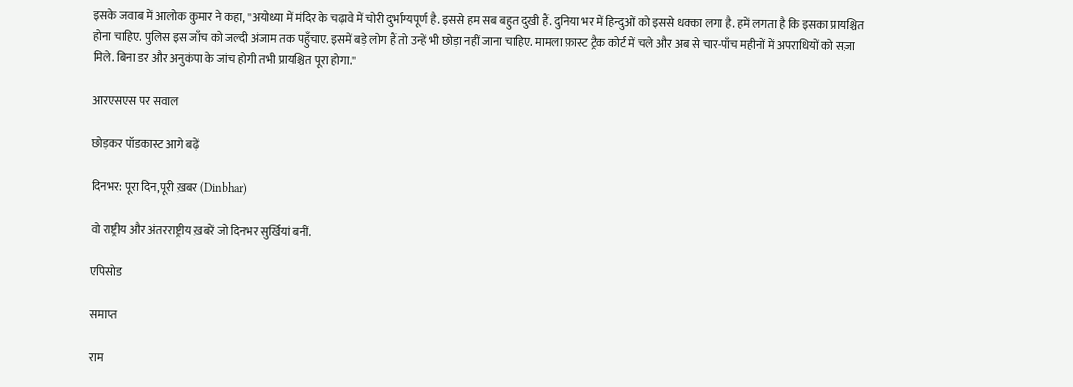इसके जवाब में आलोक कुमार ने कहा, ''अयोध्या में मंदिर के चढ़ावे में चोरी दुर्भाग्यपूर्ण है. इससे हम सब बहुत दुखी हैं. दुनिया भर में हिन्दुओं को इससे धक्का लगा है. हमें लगता है कि इसका प्रायश्चित होना चाहिए. पुलिस इस जाँच को जल्दी अंजाम तक पहुँचाए. इसमें बड़े लोग हैं तो उन्हें भी छोड़ा नहीं जाना चाहिए. मामला फ़ास्ट ट्रैक कोर्ट में चले और अब से चार-पाँच महीनों में अपराधियों को सज़ा मिले. बिना डर और अनुकंपा के जांच होगी तभी प्रायश्चित पूरा होगा.''

आरएसएस पर सवाल

छोड़कर पॉडकास्ट आगे बढ़ें

दिनभर: पूरा दिन,पूरी ख़बर (Dinbhar)

वो राष्ट्रीय और अंतरराष्ट्रीय ख़बरें जो दिनभर सुर्खियां बनीं.

एपिसोड

समाप्त

राम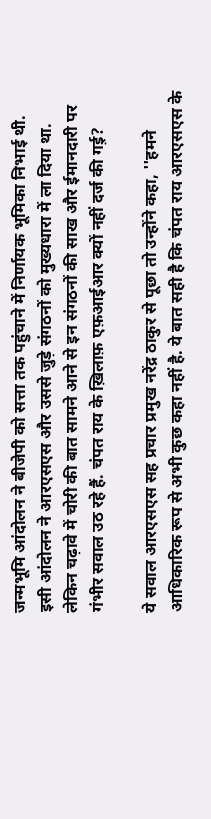जन्मभूमि आंदोलन ने बीजेपी को सत्ता तक पहुंचाने में निर्णायक भूमिका निभाई थी. इसी आंदोलन ने आरएसएस और उससे जुड़े संगठनों को मुख्यधारा में ला दिया था. लेकिन चढ़ावे में चोरी की बात सामने आने से इन संगठनों की साख और ईमानदारी पर गंभीर सवाल उठ रहे हैं. चंपत राय के ख़िलाफ़ एफ़आईआर क्यों नहीं दर्ज की गई़?

ये सवाल आरएसएस सह प्रचार प्रमुख नरेंद्र ठाकुर से पूछा तो उन्होंने कहा, ''हमने आधिकारिक रूप से अभी कुछ कहा नहीं है. ये बात सही है कि चंपत राय आरएसएस के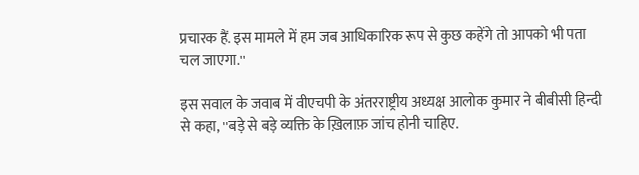प्रचारक हैं. इस मामले में हम जब आधिकारिक रूप से कुछ कहेंगे तो आपको भी पता चल जाएगा.''

इस सवाल के जवाब में वीएचपी के अंतरराष्ट्रीय अध्यक्ष आलोक कुमार ने बीबीसी हिन्दी से कहा, ''बड़े से बड़े व्यक्ति के ख़िलाफ़ जांच होनी चाहिए.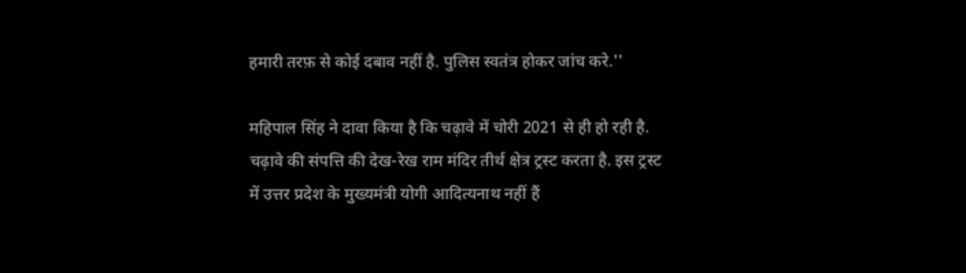हमारी तरफ़ से कोई दबाव नहीं है. पुलिस स्वतंत्र होकर जांच करे.''

महिपाल सिंह ने दावा किया है कि चढ़ावे में चोरी 2021 से ही हो रही है. चढ़ावे की संपत्ति की देख-रेख राम मंदिर तीर्थ क्षेत्र ट्रस्ट करता है. इस ट्रस्ट में उत्तर प्रदेश के मुख्यमंत्री योगी आदित्यनाथ नहीं हैं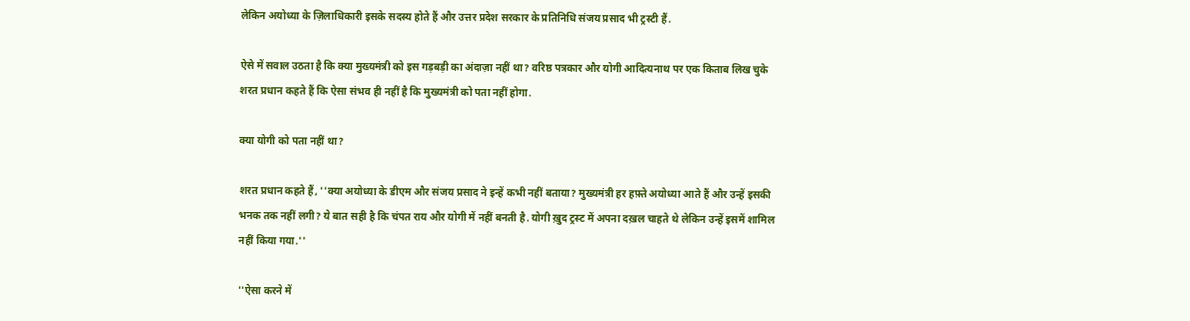लेकिन अयोध्या के ज़िलाधिकारी इसके सदस्य होते हैं और उत्तर प्रदेश सरकार के प्रतिनिधि संजय प्रसाद भी ट्रस्टी हैं.

ऐसे में सवाल उठता है कि क्या मुख्यमंत्री को इस गड़बड़ी का अंदाज़ा नहीं था? वरिष्ठ पत्रकार और योगी आदित्यनाथ पर एक किताब लिख चुके शरत प्रधान कहते हैं कि ऐसा संभव ही नहीं है कि मुख्यमंत्री को पता नहीं होगा.

क्या योगी को पता नहीं था?

शरत प्रधान कहते हैं, ''क्या अयोध्या के डीएम और संजय प्रसाद ने इन्हें कभी नहीं बताया? मुख्यमंत्री हर हफ़्ते अयोध्या आते हैं और उन्हें इसकी भनक तक नहीं लगी? ये बात सही है कि चंपत राय और योगी में नहीं बनती है. योगी ख़ुद ट्रस्ट में अपना दख़ल चाहते थे लेकिन उन्हें इसमें शामिल नहीं किया गया.''

''ऐसा करने में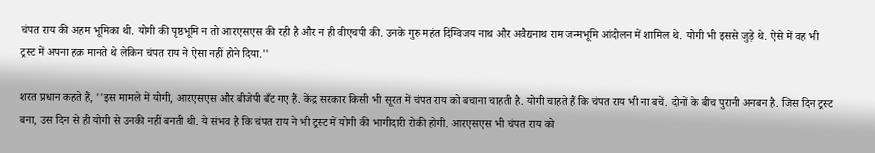चंपत राय की अहम भूमिका थी. योगी की पृष्ठभूमि न तो आरएसएस की रही है और न ही वीएचपी की. उनके गुरु महंत दिग्विजय नाथ और अवैद्यनाथ राम जन्मभूमि आंदोलन में शामिल थे. योगी भी इससे जुड़े थे. ऐसे में वह भी ट्रस्ट में अपना हक़ मानते थे लेकिन चंपत राय ने ऐसा नहीं होने दिया.''

शरत प्रधान कहते हैं, ''इस मामले में योगी, आरएसएस और बीजेपी बँट गए हैं. केंद्र सरकार किसी भी सूरत में चंपत राय को बचाना चाहती है. योगी चाहते हैं कि चंपत राय भी ना बचें. दोनों के बीच पुरानी अनबन है. जिस दिन ट्रस्ट बना, उस दिन से ही योगी से उनकी नहीं बनती थी. ये संभव है कि चंपत राय ने भी ट्रस्ट में योगी की भागीदारी रोकी होगी. आरएसएस भी चंपत राय को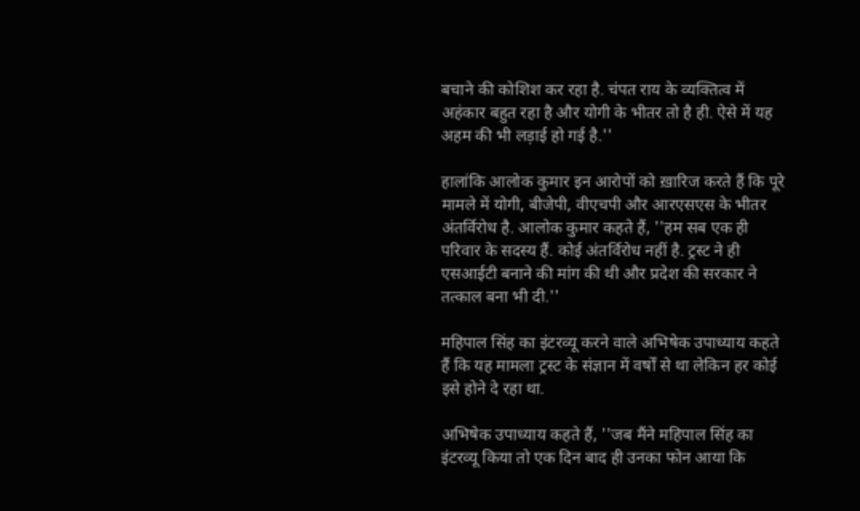बचाने की कोशिश कर रहा है. चंपत राय के व्यक्तित्व में अहंकार बहुत रहा है और योगी के भीतर तो है ही. ऐसे में यह अहम की भी लड़ाई हो गई है.''

हालांकि आलोक कुमार इन आरोपों को ख़ारिज करते हैं कि पूरे मामले में योगी, बीजेपी, वीएचपी और आरएसएस के भीतर अंतर्विरोध है. आलोक कुमार कहते हैं, ''हम सब एक ही परिवार के सदस्य हैं. कोई अंतर्विरोध नहीं है. ट्रस्ट ने ही एसआईटी बनाने की मांग की थी और प्रदेश की सरकार ने तत्काल बना भी दी.''

महिपाल सिंह का इंटरव्यू करने वाले अभिषेक उपाध्याय कहते हैं कि यह मामला ट्रस्ट के संज्ञान में वर्षों से था लेकिन हर कोई इसे होने दे रहा था.

अभिषेक उपाध्याय कहते हैं, ''जब मैंने महिपाल सिंह का इंटरव्यू किया तो एक दिन बाद ही उनका फोन आया कि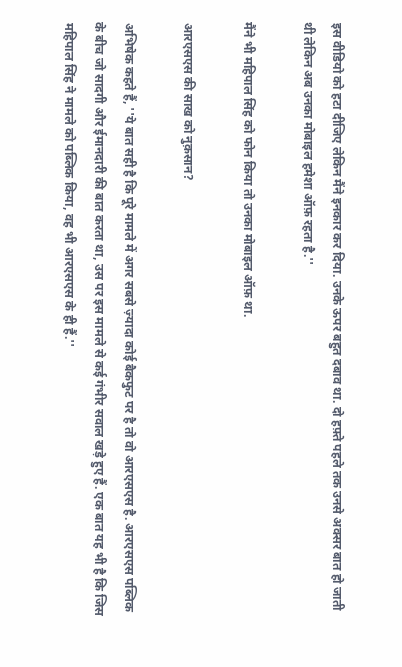इस वीडियो को हटा दीजिए लेकिन मैंने इनकार कर दिया. उनके ऊपर बहुत दबाव था. दो हफ़्ते पहले तक उनसे अक्सर बात हो जाती थी लेकिन अब उनका मोबाइल हमेशा ऑफ़ रहता है.''

मैंने भी महिपाल सिंह को फोन किया तो उनका मोबाइल ऑफ़ था.

आरएसएस की साख को नुक़सान?

अभिषेक कहते हैं, ''ये बात सही है कि पूरे मामले में अगर सबसे ज़्यादा कोई बैकफुट पर है तो वो आरएसएस है. आरएसएस पब्लिक के बीच जो सादगी और ईमानदारी की बात करता था, उस पर इस मामले से कई गंभीर सवाल खड़े हुए हैं. एक बात यह भी है कि जिस महिपाल सिंह ने मामले को पब्लिक किया, वह भी आरएसएस के ही हैं.''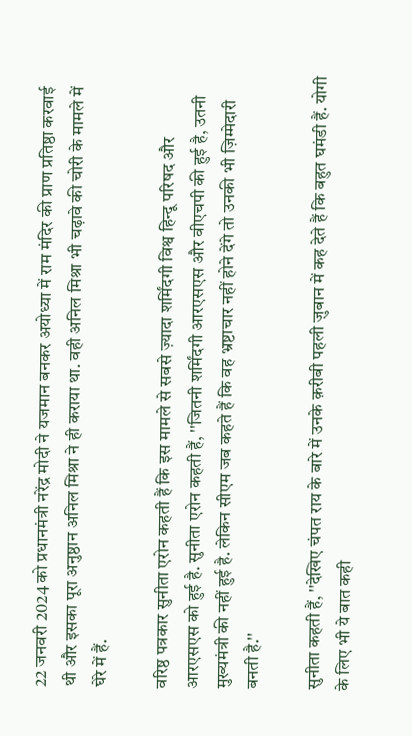22 जनवरी 2024 को प्रधानमंत्री नरेंद्र मोदी ने यजमान बनकर अयोध्या में राम मंदिर की प्राण प्रतिष्ठा करवाई थी और इसका पूरा अनुष्ठान अनिल मिश्रा ने ही कराया था. वही अनिल मिश्रा भी चढ़ावे की चोरी के मामले में घेरे में हैं.

वरिष्ठ पत्रकार सुनीता एरोन कहती हैं कि इस मामले से सबसे ज़्यादा शर्मिंदगी विश्व हिन्दू परिषद और आरएसएस को हुई है. सुनीता एरोन कहती हैं, ''जितनी शर्मिंदगी आरएसएस और वीएचपी की हुई है, उतनी मुख्यमंत्री की नहीं हुई है. लेकिन सीएम जब कहते हैं कि वह भ्रष्टाचार नहीं होने देंगे तो उनकी भी ज़िम्मेदारी बनती है.''

सुनीता कहती हैं, ''देखिए चंपत राय के बारे में उनके क़रीबी पहली ज़ुबान में कह देते हैं कि बहुत घमंडी हैं. योगी के लिए भी ये बात कही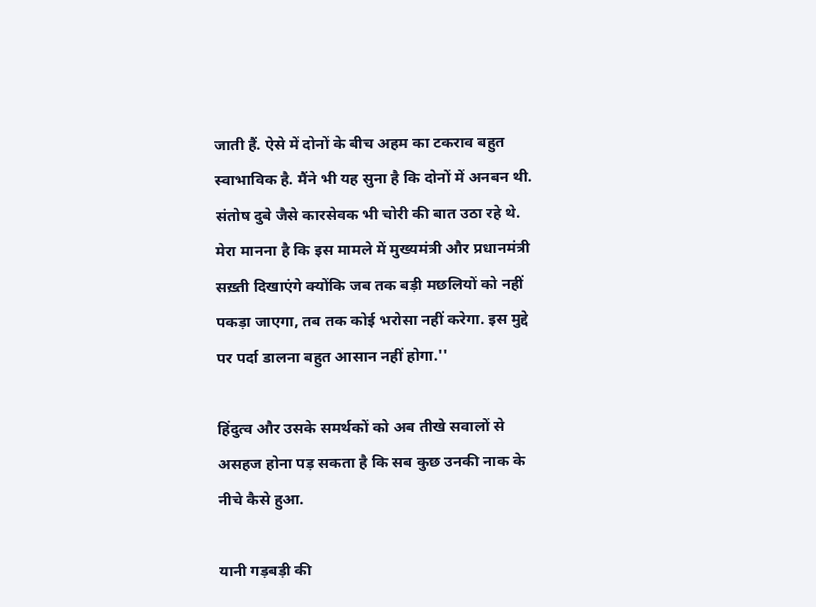जाती हैं. ऐसे में दोनों के बीच अहम का टकराव बहुत स्वाभाविक है. मैंने भी यह सुना है कि दोनों में अनबन थी. संतोष दुबे जैसे कारसेवक भी चोरी की बात उठा रहे थे. मेरा मानना है कि इस मामले में मुख्यमंत्री और प्रधानमंत्री सख़्ती दिखाएंगे क्योंकि जब तक बड़ी मछलियों को नहीं पकड़ा जाएगा, तब तक कोई भरोसा नहीं करेगा. इस मुद्दे पर पर्दा डालना बहुत आसान नहीं होगा.''

हिंदुत्व और उसके समर्थकों को अब तीखे सवालों से असहज होना पड़ सकता है कि सब कुछ उनकी नाक के नीचे कैसे हुआ.

यानी गड़बड़ी की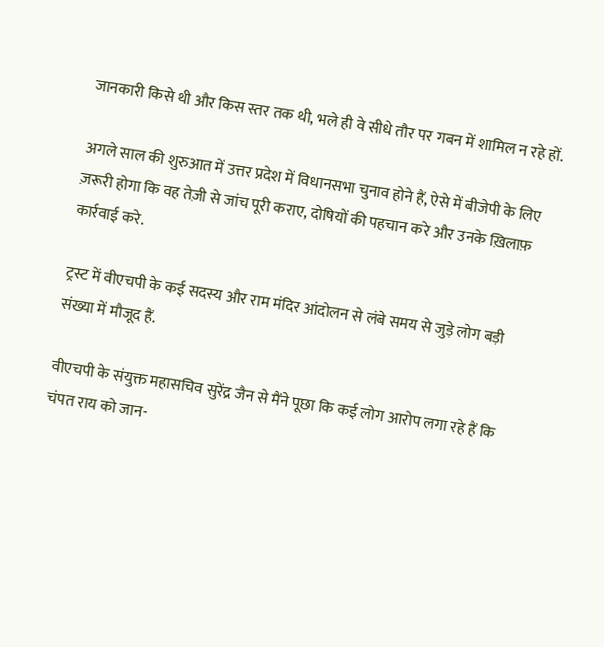जानकारी किसे थी और किस स्तर तक थी, भले ही वे सीधे तौर पर गबन में शामिल न रहे हों.

अगले साल की शुरुआत में उत्तर प्रदेश में विधानसभा चुनाव होने हैं, ऐसे में बीजेपी के लिए ज़रूरी होगा कि वह तेज़ी से जांच पूरी कराए, दोषियों की पहचान करे और उनके ख़िलाफ़ कार्रवाई करे.

ट्रस्ट में वीएचपी के कई सदस्य और राम मंदिर आंदोलन से लंबे समय से जुड़े लोग बड़ी संख्या में मौजूद हैं.

वीएचपी के संयुक्त महासचिव सुरेंद्र जैन से मैंने पूछा कि कई लोग आरोप लगा रहे हैं कि चंपत राय को जान-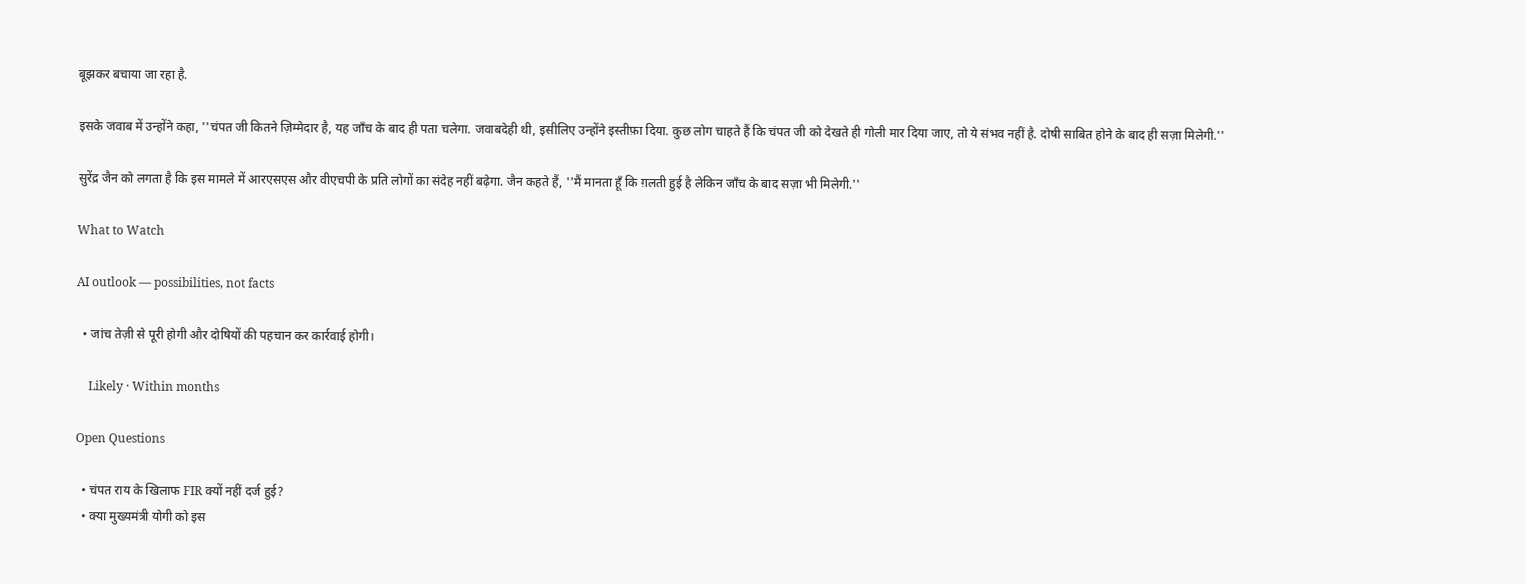बूझकर बचाया जा रहा है.

इसके जवाब में उन्होंने कहा, ''चंपत जी कितने ज़िम्मेदार है, यह जाँच के बाद ही पता चलेगा. जवाबदेही थी, इसीलिए उन्होंने इस्तीफ़ा दिया. कुछ लोग चाहते हैं कि चंपत जी को देखते ही गोली मार दिया जाए, तो ये संभव नहीं है. दोषी साबित होने के बाद ही सज़ा मिलेगी.''

सुरेंद्र जैन को लगता है कि इस मामले में आरएसएस और वीएचपी के प्रति लोगों का संदेह नहीं बढ़ेगा. जैन कहते हैं, ''मैं मानता हूँ कि ग़लती हुई है लेकिन जाँच के बाद सज़ा भी मिलेगी.''

What to Watch

AI outlook — possibilities, not facts

  • जांच तेज़ी से पूरी होगी और दोषियों की पहचान कर कार्रवाई होगी।

    Likely · Within months

Open Questions

  • चंपत राय के खिलाफ FIR क्यों नहीं दर्ज हुई?
  • क्या मुख्यमंत्री योगी को इस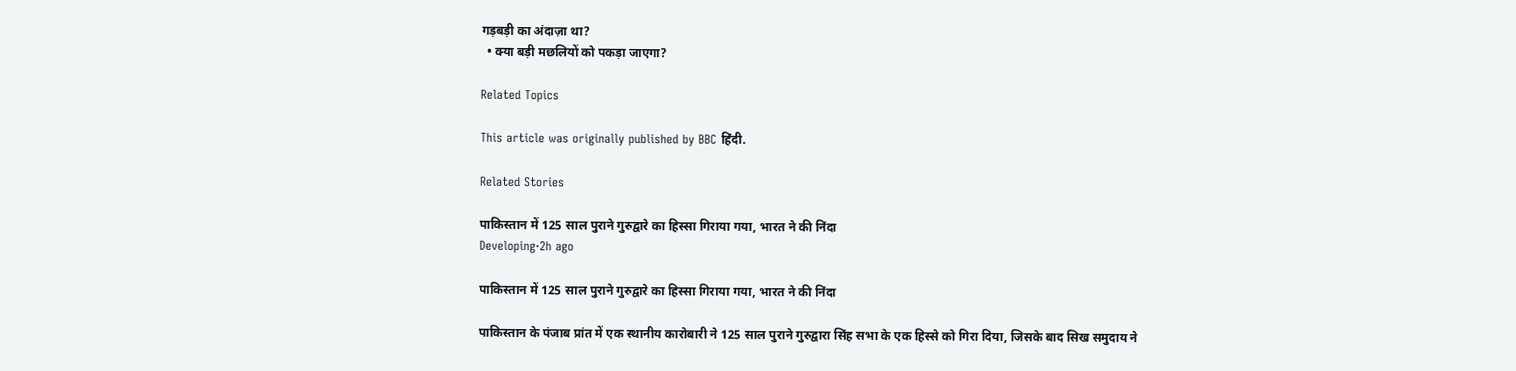गड़बड़ी का अंदाज़ा था?
  • क्या बड़ी मछलियों को पकड़ा जाएगा?

Related Topics

This article was originally published by BBC हिंदी.

Related Stories

पाकिस्तान में 125 साल पुराने गुरुद्वारे का हिस्सा गिराया गया, भारत ने की निंदा
Developing·2h ago

पाकिस्तान में 125 साल पुराने गुरुद्वारे का हिस्सा गिराया गया, भारत ने की निंदा

पाकिस्तान के पंजाब प्रांत में एक स्थानीय कारोबारी ने 125 साल पुराने गुरुद्वारा सिंह सभा के एक हिस्से को गिरा दिया, जिसके बाद सिख समुदाय ने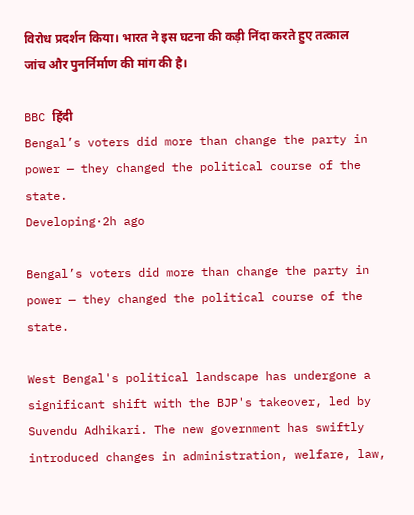विरोध प्रदर्शन किया। भारत ने इस घटना की कड़ी निंदा करते हुए तत्काल जांच और पुनर्निर्माण की मांग की है।

BBC हिंदी
Bengal’s voters did more than change the party in power — they changed the political course of the state.
Developing·2h ago

Bengal’s voters did more than change the party in power — they changed the political course of the state.

West Bengal's political landscape has undergone a significant shift with the BJP's takeover, led by Suvendu Adhikari. The new government has swiftly introduced changes in administration, welfare, law,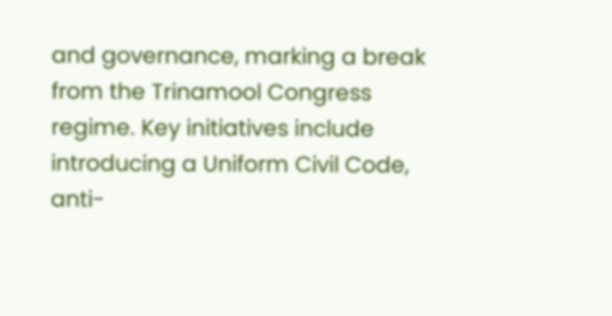and governance, marking a break from the Trinamool Congress regime. Key initiatives include introducing a Uniform Civil Code, anti-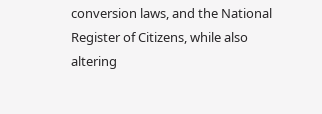conversion laws, and the National Register of Citizens, while also altering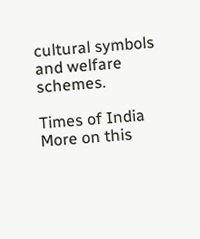cultural symbols and welfare schemes.

Times of India
More on this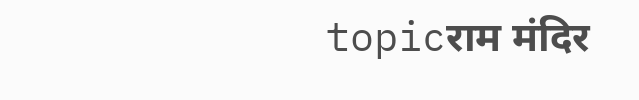topicराम मंदिर